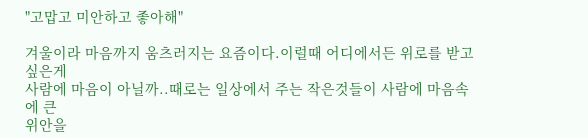"고맙고 미안하고 좋아해"

겨울이라 마음까지 움츠러지는 요즘이다.이럴때 어디에서든 위로를 받고 싶은게
사람에 마음이 아닐까..때로는 일상에서 주는 작은것들이 사람에 마음속에 큰
위안을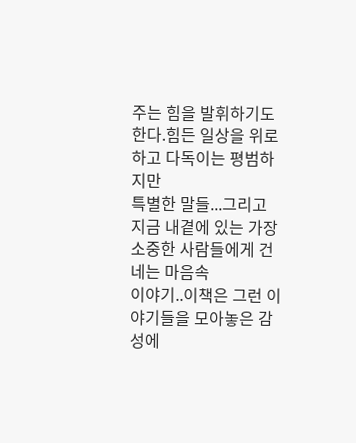주는 힘을 발휘하기도 한다.힘든 일상을 위로하고 다독이는 평범하지만
특별한 말들...그리고 지금 내곁에 있는 가장 소중한 사람들에게 건네는 마음속
이야기..이책은 그런 이야기들을 모아놓은 감성에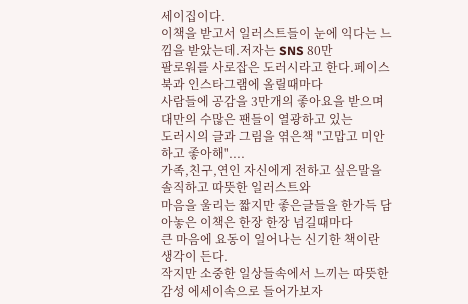세이집이다.
이책을 받고서 일러스트들이 눈에 익다는 느낌을 받았는데.저자는 SNS 80만
팔로워를 사로잡은 도러시라고 한다.페이스북과 인스타그램에 올릴때마다
사람들에 공감을 3만개의 좋아요을 받으며 대만의 수많은 팬들이 열광하고 있는
도러시의 글과 그림을 엮은책 "고맙고 미안하고 좋아해"....
가족,친구,연인 자신에게 전하고 싶은말을 솔직하고 따뜻한 일러스트와
마음을 울리는 짧지만 좋은글들을 한가득 담아놓은 이책은 한장 한장 넘길때마다
큰 마음에 요동이 일어나는 신기한 책이란 생각이 든다.
작지만 소중한 일상들속에서 느끼는 따뜻한 감성 에세이속으로 들어가보자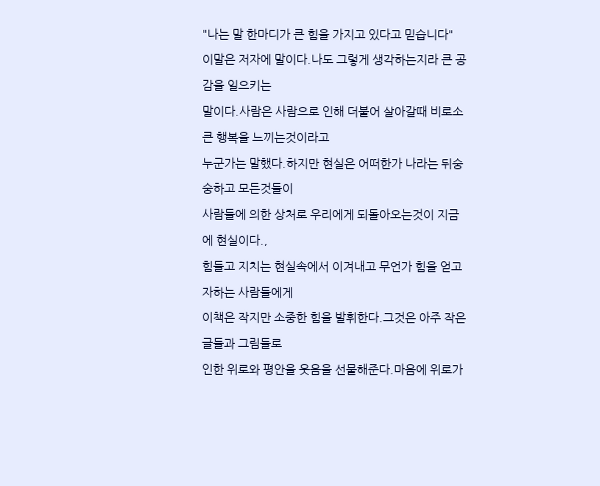"나는 말 한마디가 큰 힘을 가지고 있다고 믿습니다"
이말은 저자에 말이다.나도 그렇게 생각하는지라 큰 공감을 일으키는
말이다.사람은 사람으로 인해 더불어 살아갈때 비로소 큰 행복을 느끼는것이라고
누군가는 말했다.하지만 현실은 어떠한가 나라는 뒤숭숭하고 모든것들이
사람들에 의한 상처로 우리에게 되돌아오는것이 지금에 현실이다.,
힘들고 지치는 현실속에서 이겨내고 무언가 힘을 얻고자하는 사람들에게
이책은 작지만 소중한 힘을 발휘한다.그것은 아주 작은 글들과 그림들로
인한 위로와 평안을 웃음을 선물해준다.마음에 위로가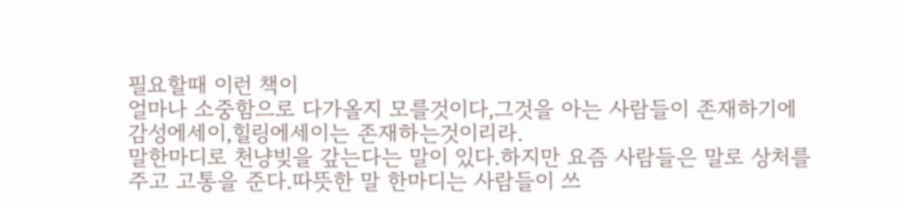필요할때 이런 책이
얼마나 소중함으로 다가올지 모를것이다,그것을 아는 사람들이 존재하기에
감성에세이,힐링에세이는 존재하는것이리라.
말한마디로 천냥빚을 갚는다는 말이 있다.하지만 요즘 사람들은 말로 상처를
주고 고통을 준다.따뜻한 말 한마디는 사람들이 쓰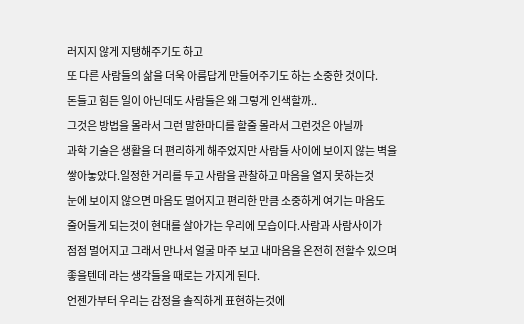러지지 않게 지탱해주기도 하고
또 다른 사람들의 삶을 더욱 아름답게 만들어주기도 하는 소중한 것이다.
돈들고 힘든 일이 아닌데도 사람들은 왜 그렇게 인색할까..
그것은 방법을 몰라서 그런 말한마디를 할줄 몰라서 그런것은 아닐까
과학 기술은 생활을 더 편리하게 해주었지만 사람들 사이에 보이지 않는 벽을
쌓아놓았다.일정한 거리를 두고 사람을 관찰하고 마음을 열지 못하는것
눈에 보이지 않으면 마음도 멀어지고 편리한 만큼 소중하게 여기는 마음도
줄어들게 되는것이 현대를 살아가는 우리에 모습이다.사람과 사람사이가
점점 멀어지고 그래서 만나서 얼굴 마주 보고 내마음을 온전히 전할수 있으며
좋을텐데 라는 생각들을 때로는 가지게 된다.
언젠가부터 우리는 감정을 솔직하게 표현하는것에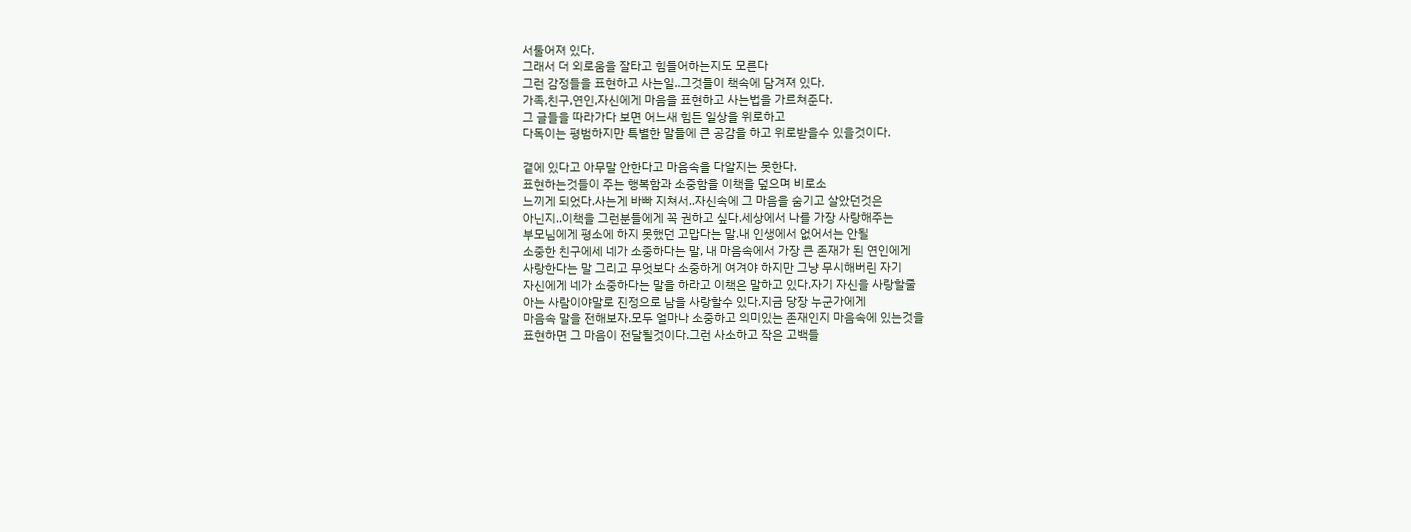서툴어져 있다.
그래서 더 외로움을 잘타고 힘들어하는지도 모른다
그런 감정들을 표현하고 사는일..그것들이 책속에 담겨져 있다.
가족,친구,연인,자신에게 마음을 표현하고 사는법을 가르쳐준다.
그 글들을 따라가다 보면 어느새 힘든 일상을 위로하고
다독이는 평범하지만 특별한 말들에 큰 공감을 하고 위로받을수 있을것이다.

곁에 있다고 아무말 안한다고 마음속을 다알지는 못한다.
표현하는것들이 주는 행복함과 소중함을 이책을 덮으며 비로소
느끼게 되었다.사는게 바빠 지쳐서..자신속에 그 마음을 숨기고 살았던것은
아닌지..이책을 그런분들에게 꼭 권하고 싶다.세상에서 나를 가장 사랑해주는
부모님에게 평소에 하지 못했던 고맙다는 말.내 인생에서 없어서는 안될
소중한 친구에세 네가 소중하다는 말, 내 마음속에서 가장 큰 존재가 된 연인에게
사랑한다는 말 그리고 무엇보다 소중하게 여겨야 하지만 그냥 무시해버린 자기
자신에게 네가 소중하다는 말을 하라고 이책은 말하고 있다.자기 자신을 사랑할줄
아는 사람이야말로 진정으로 남을 사랑할수 있다.지금 당장 누군가에게
마음속 말을 전해보자.모두 얼마나 소중하고 의미있는 존재인지 마음속에 있는것을
표현하면 그 마음이 전달될것이다.그런 사소하고 작은 고백들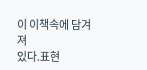이 이책속에 담겨져
있다.표현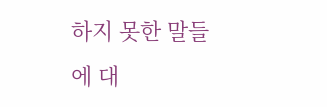하지 못한 말들에 대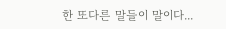한 또다른 말들이 말이다...